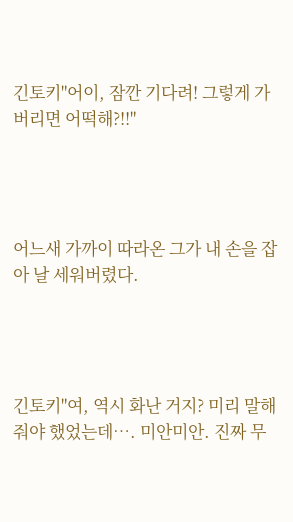긴토키"어이, 잠깐 기다려! 그렇게 가버리면 어떡해?!!"




어느새 가까이 따라온 그가 내 손을 잡아 날 세워버렸다.




긴토키"여, 역시 화난 거지? 미리 말해줘야 했었는데…. 미안미안. 진짜 무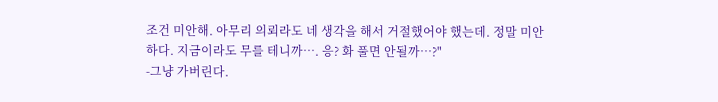조건 미안해. 아무리 의뢰라도 네 생각을 해서 거절했어야 했는데. 정말 미안하다. 지금이라도 무를 테니까…. 응? 화 풀면 안될까…?"
-그냥 가버린다.